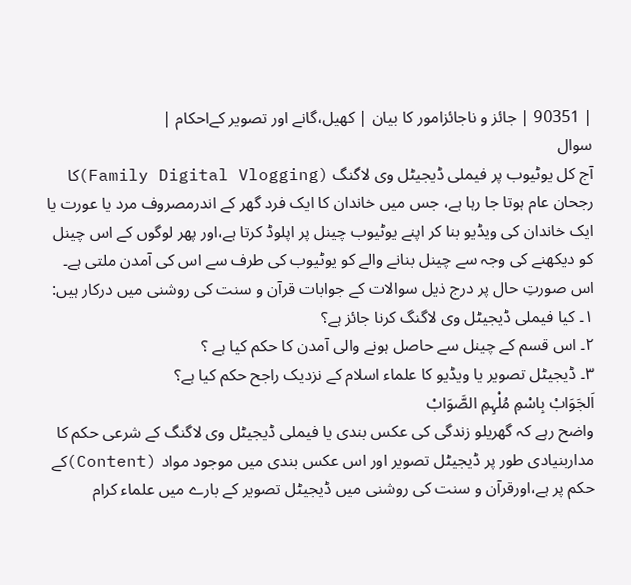| 90351 | جائز و ناجائزامور کا بیان | کھیل،گانے اور تصویر کےاحکام |
سوال
آج کل یوٹیوب پر فیملی ڈیجیٹل وی لاگنگ (Family Digital Vlogging)کا رجحان عام ہوتا جا رہا ہے، جس میں خاندان کا ایک فرد گھر کے اندرمصروف مرد یا عورت یا ایک خاندان کی ویڈیو بنا کر اپنے یوٹیوب چینل پر اپلوڈ کرتا ہے،اور پھر لوگوں کے اس چینل کو دیکھنے کی وجہ سے چینل بنانے والے کو یوٹیوب کی طرف سے اس کی آمدن ملتی ہے۔ اس صورتِ حال پر درج ذیل سوالات کے جوابات قرآن و سنت کی روشنی میں درکار ہیں:
۱۔ کیا فیملی ڈیجیٹل وی لاگنگ کرنا جائز ہے؟
۲۔ اس قسم کے چینل سے حاصل ہونے والی آمدن کا حکم کیا ہے ؟
۳۔ ڈیجیٹل تصویر یا ویڈیو کا علماء اسلام کے نزدیک راجح حکم کیا ہے؟
اَلجَوَابْ بِاسْمِ مُلْہِمِ الصَّوَابْ
واضح رہے کہ گھریلو زندگی کی عکس بندی یا فیملی ڈیجیٹل وی لاگنگ کے شرعی حکم کا مداربنیادی طور پر ڈیجیٹل تصویر اور اس عکس بندی میں موجود مواد (Content)کے حکم پر ہے،اورقرآن و سنت کی روشنی میں ڈیجیٹل تصویر کے بارے میں علماء کرام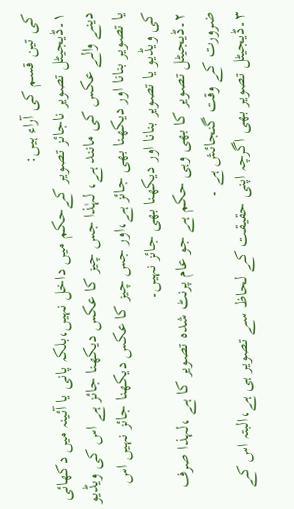کی تین قسم کی آراء ہیں:
۱۔ڈیجیٹل تصویر ناجائز تصویر کےحکم میں داخل نہیں،بلکہ پانی یا آئینہ میں دکھائی دینے والے عکس کی مانند ہے، لہٰذا جس چیز کا عکس دیکھنا جائز ہے اس کی ویڈیو یا تصویر بنانا اور دیکھنا بھی جائز ہے،اور جس چیز کا عکس دیکھنا جائز نہیں اس کی ویڈیو یا تصویر بنانا اور دیکھنا بھی جائز نہیں۔
۲۔ڈیجیٹل تصویر کا بھی وہی حکم ہے جو عام پرنٹ شدہ تصویر کا ہے ،لہذا صرف ضرورت کے وقت گنجائش ہے ۔
۳۔ڈیجیٹل تصویر بھی اگرچہ اپنی حقیقت کے لحاظ سے تصویر ہی ہے،البتہ اس کے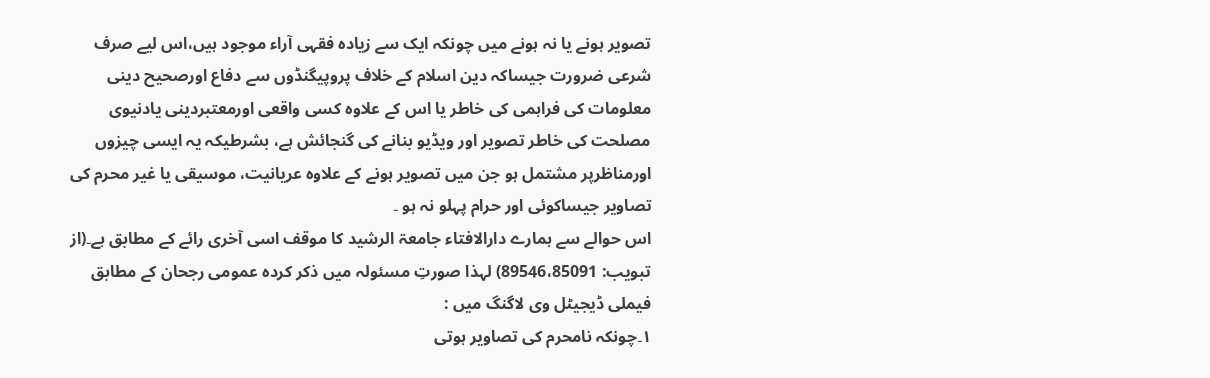تصویر ہونے یا نہ ہونے میں چونکہ ایک سے زیادہ فقہی آراء موجود ہیں،اس لیے صرف شرعی ضرورت جیساکہ دین اسلام کے خلاف پروپیگنڈوں سے دفاع اورصحیح دینی معلومات کی فراہمی کی خاطر یا اس کے علاوہ کسی واقعی اورمعتبردینی یادنیوی مصلحت کی خاطر تصویر اور ویڈیو بنانے کی گنجائش ہے، بشرطیکہ یہ ایسی چیزوں اورمناظرپر مشتمل ہو جن میں تصویر ہونے کے علاوہ عریانیت، موسیقی یا غیر محرم کی تصاویر جیساکوئی اور حرام پہلو نہ ہو ۔
اس حوالے سے ہمارے دارالافتاء جامعۃ الرشید کا موقف اسی آخری رائے کے مطابق ہے۔(از تبویب: 89546،85091) لہذا صورتِ مسئولہ میں ذکر کردہ عمومی رجحان کے مطابق فیملی ڈیجیٹل وی لاگنگ میں :
۱۔چونکہ نامحرم کی تصاویر ہوتی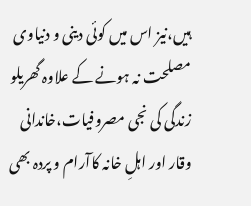ہیں،نیز اس میں کوئی دینی و دنیاوی مصلحت نہ ہونے کے علاوہ گھریلو زندگی کی نجی مصروفیات،خاندانی وقار اور اہلِ خانہ کاآرام و پردہ بھی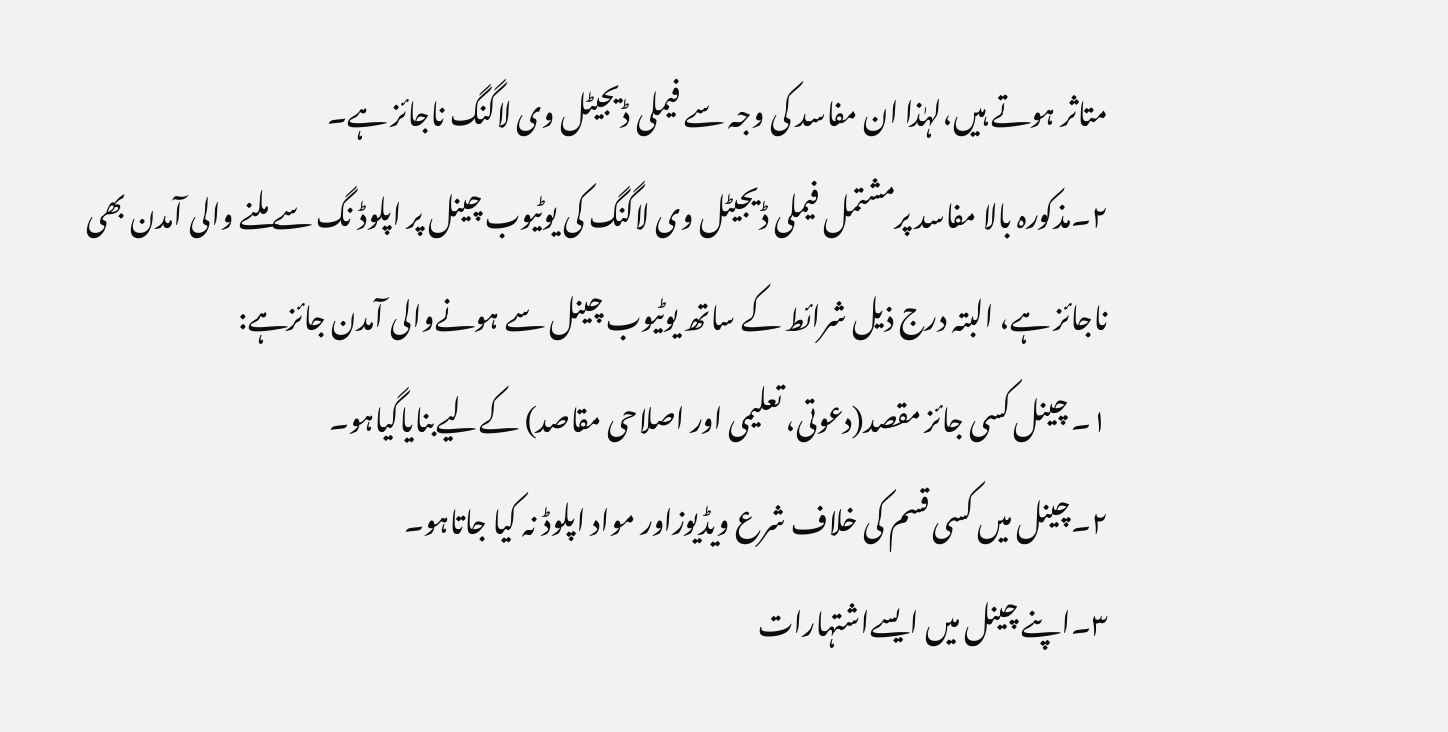متاثر ہوتے ہیں،لہٰذا ان مفاسد کی وجہ سے فیملی ڈیجیٹل وی لاگنگ ناجائز ہے۔
۲۔مذکورہ بالا مفاسد پرمشتمل فیملی ڈیجیٹل وی لاگنگ کی یوٹیوب چینل پر اپلوڈ نگ سے ملنے والی آمدن بھی ناجائز ہے، البتہ درج ذیل شرائط کے ساتھ یوٹیوب چینل سے ہونےوالی آمدن جائزہے:
۱۔ چینل کسی جائز مقصد(دعوتی، تعلیمی اور اصلاحی مقاصد) کےلیےبنایاگیاہو۔
۲۔چینل میں کسی قسم کی خلاف شرع ویڈیوزاور مواد اپلوڈ نہ کیا جاتاہو۔
۳۔اپنے چینل میں ایسےاشتہارات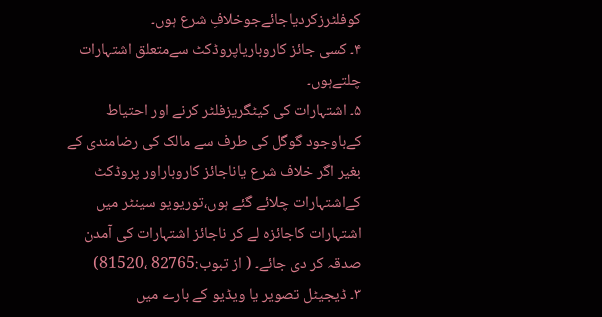کوفلٹرزکردیاجائےجوخلافِ شرع ہوں۔
۴۔ کسی جائز کاروباریاپروڈکٹ سےمتعلق اشتہارات چلتےہوں۔
۵۔ اشتہارات کی کیٹگریزفلٹر کرنے اور احتیاط کےباوجود گوگل کی طرف سے مالک کی رضامندی کے بغیر اگر خلاف شرع یاناجائز کاروباراور پروڈکٹ کےاشتہارات چلائے گئے ہوں،توریویو سینٹر میں اشتہارات کاجائزہ لے کر ناجائز اشتہارات کی آمدن صدقہ کر دی جائے۔ ( از تبوب:82765 ،81520)
۳۔ ڈیجیٹل تصویر یا ویڈیو کے بارے میں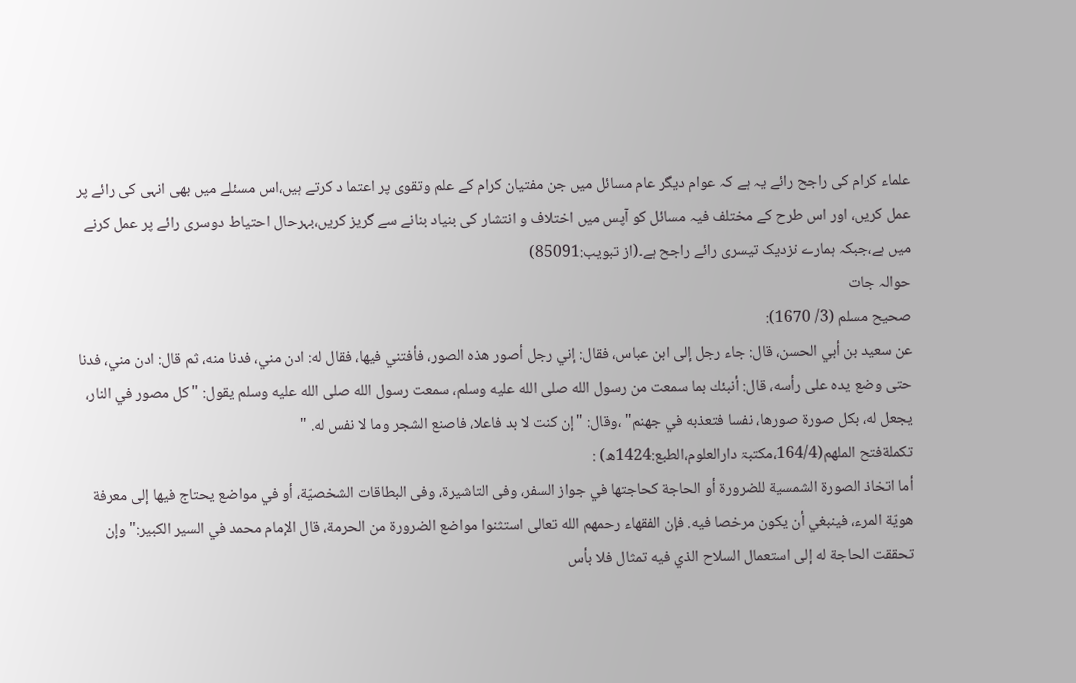علماء کرام کی راجح رائے یہ ہے کہ عوام دیگر عام مسائل میں جن مفتیان کرام کے علم وتقوی پر اعتما د کرتے ہیں،اس مسئلے میں بھی انہی کی رائے پر عمل کریں، اور اس طرح کے مختلف فیہ مسائل کو آپس میں اختلاف و انتشار کی بنیاد بنانے سے گریز کریں،بہرحال احتیاط دوسری رائے پر عمل کرنے میں ہے،جبکہ ہمارے نزدیک تیسری رائے راجح ہے۔(از تبویب:85091)
حوالہ جات
صحيح مسلم (3/ 1670):
عن سعيد بن أبي الحسن، قال: جاء رجل إلى ابن عباس، فقال: إني رجل أصور هذه الصور، فأفتني فيها، فقال له: ادن مني، فدنا منه، ثم قال: ادن مني، فدنا حتى وضع يده على رأسه، قال: أنبئك بما سمعت من رسول الله صلى الله عليه وسلم، سمعت رسول الله صلى الله عليه وسلم يقول: "كل مصور في النار، يجعل له، بكل صورة صورها، نفسا فتعذبه في جهنم" ،وقال: "إن كنت لا بد فاعلا، فاصنع الشجر وما لا نفس له. "
تكملةفتح الملهم(164/4،مکتبۃ دارالعلوم،الطبع:1424ھ) :
أما اتخاذ الصورة الشمسية للضرورة أو الحاجة كحاجتها في جواز السفر، وفى التاشيرة، وفى البطاقات الشخصيّة، أو في مواضع يحتاج فيها إلى معرفة هويّة المرء، فينبغي أن يكون مرخصا فيه. فإن الفقهاء رحمهم الله تعالى استثنوا مواضع الضرورة من الحرمة، قال الإمام محمد في السير الكبير:"وإن تحققت الحاجة له إلى استعمال السلاح الذي فيه تمثال فلا بأس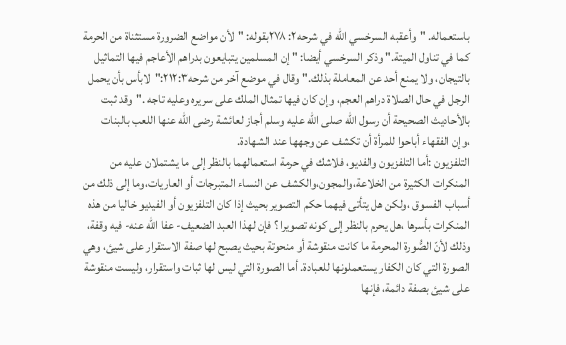باستعماله. "وأعقبه السرخسي الله في شرحه۲: ۲۷۸بقوله: "لأن مواضع الضرورة مستثناة من الحرمة كما في تناول الميتة." وذكر السرخسي أيضا: " إن المسلمين يتبايعون بدراهم الأعاجم فيها التماثيل بالتيجان، ولا يمنع أحد عن المعاملة بذلك." وقال في موضع آخر من شرحه۲۱۲:۳:"لابأس بأن يحمل الرجل في حال الصلاة دراهم العجم، وإن كان فيها تمثال الملك على سريره وعليه تاجه ."وقد ثبت بالأحاديث الصحيحة أن رسول الله صلى الله عليه وسلم أجاز لعائشة رضى الله عنها اللعب بالبنات ،وإن الفقهاء أباحوا للمرأة أن تكشف عن وجهها عند الشهادة.
التلفزيون :أما التلفزيون والفديو، فلاشك في حرمة استعمالهما بالنظر إلى ما يشتملان عليه من المنكرات الكثيرة من الخلاعة،والمجون،والكشف عن النساء المتبرجات أو العاريات،وما إلى ذلك من أسباب الفسوق ،ولكن هل يتأتى فيهما حكم التصوير بحيث إذا كان التلفزيون أو الفيديو خاليا من هذه المنكرات بأسرها ،هل يحرم بالنظر إلى كونه تصويرا ؟ فإن لهذا العبد الضعيف- عفا الله عنه- فيه وقفة، وذلك لأنّ الصُّورة المحرمة ما كانت منقوشة أو منحوتة بحيث يصبح لها صفة الاستقرار على شيئ، وهي الصورة التي كان الكفار يستعملونها للعبادة. أما الصورة التي ليس لها ثبات واستقرار، وليست منقوشة على شيئ بصفة دائمة، فإنها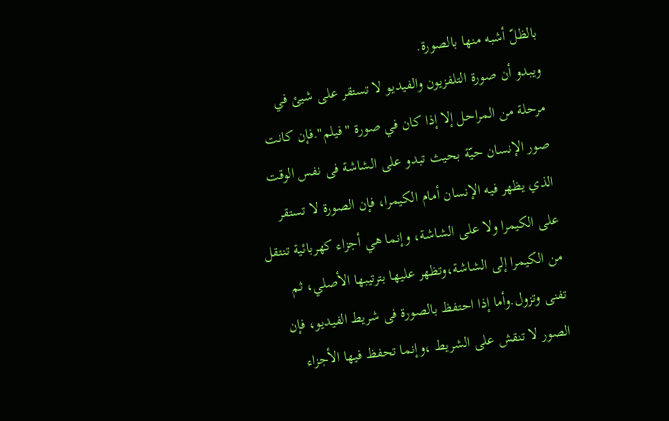بالظلّ أشبه منها بالصورة.
ويبدو أن صورة التلفزيون والفيديو لا تستقر على شيئ في مرحلة من المراحل إلا إذا كان في صورة "فيلم".فإن كانت صور الإنسان حيّة بحيث تبدو على الشاشة فى نفس الوقت الذي يظهر فيه الإنسان أمام الكيمرا، فإن الصورة لا تستقر على الكيمرا ولا على الشاشة، وإنما هي أجزاء كهربائية تنتقل من الكيمرا إلى الشاشة،وتظهر عليها بترتيبها الأصلي، ثم تفنى وتزول.وأما إذا احتفظ بالصورة فى شريط الفيديو، فإن الصور لا تنقش على الشريط ،وإنما تحفظ فيها الأجزاء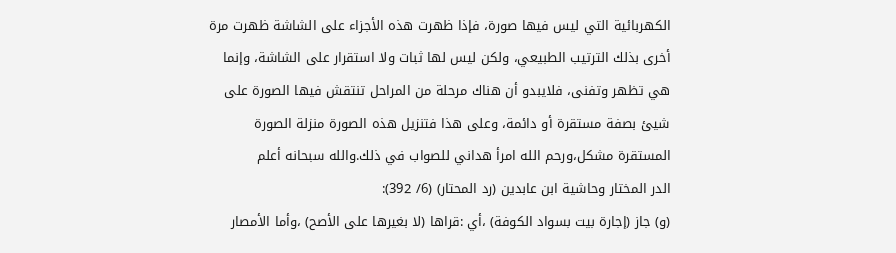الكهربائية التي ليس فيها صورة، فإذا ظهرت هذه الأجزاء على الشاشة ظهرت مرة أخرى بذلك الترتيب الطبيعي، ولكن ليس لها ثبات ولا استقرار على الشاشة، وإنما هي تظهر وتفنى، فلايبدو أن هناك مرحلة من المراحل تنتقش فيها الصورة على شيئ بصفة مستقرة أو دائمة، وعلى هذا فتنزيل هذه الصورة منزلة الصورة المستقرة مشکل،ورحم الله امرأ هداني للصواب في ذلك.والله سبحانه أعلم
الدر المختار وحاشية ابن عابدين (رد المحتار) (6/ 392):
(و) جاز (إجارة بيت بسواد الكوفة) ،أي :قراها (لا بغيرها على الأصح) ،وأما الأمصار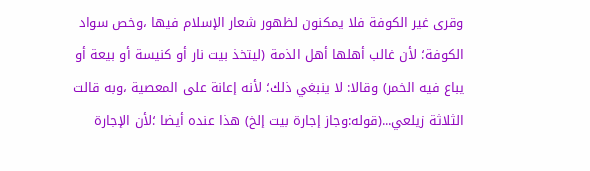وقرى غير الكوفة فلا يمكنون لظهور شعار الإسلام فيها ،وخص سواد الكوفة؛ لأن غالب أهلها أهل الذمة (ليتخذ بيت نار أو كنيسة أو بيعة أو يباع فيه الخمر) وقالا: لا ينبغي ذلك؛ لأنه إعانة على المعصية ،وبه قالت الثلاثة زيلعي...(قوله:وجاز إجارة بيت إلخ) هذا عنده أيضا ؛لأن الإجارة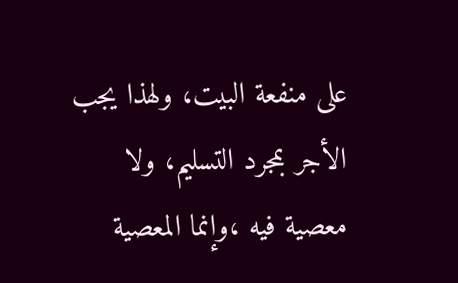على منفعة البيت، ولهذا يجب الأجر بمجرد التسليم، ولا معصية فيه ،وإنما المعصية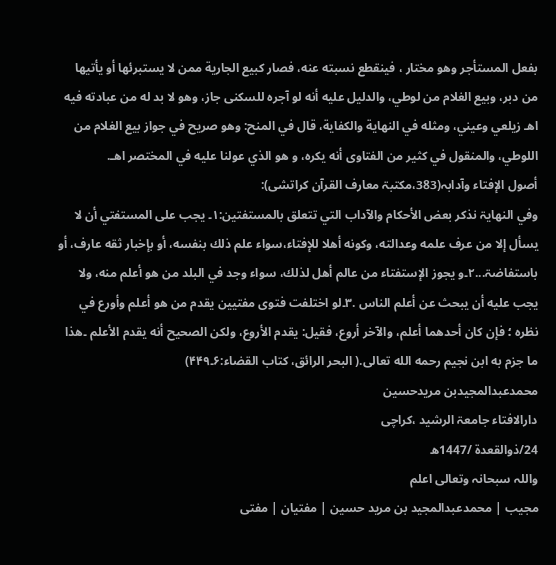بفعل المستأجر وهو مختار ، فينقطع نسبته عنه، فصار كبيع الجارية ممن لا يستبرئها أو يأتيها من دبر، وبيع الغلام من لوطي، والدليل عليه أنه لو آجره للسكنى جاز، وهو لا بد له من عبادته فيه اهـ زيلعي وعيني، ومثله في النهاية والكفاية، قال في المنح: وهو صريح في جواز بيع الغلام من اللوطي، والمنقول في كثير من الفتاوى أنه يكره، و هو الذي عولنا عليه في المختصر اهـ.
أصول الإفتاء وآدابہ(383،مکتبۃ معارف القرآن کراتشی):
وفي النهايۃ نذكر بعض الأحكام والآداب التي تتعلق بالمستفتين:۱۔ يجب على المستفتي أن لا يسأل إلا من عرف علمه وعدالته، وكونه أهلا للإفتاء،سواء علم ذلك بنفسه، أو بإخبار ثقه عارف، أو باستفاضۃ...۲۔و يجوز الإستفتاء من عالم أهل لذلك، سواء وجد في البلد من هو أعلم منه، ولا يجب عليه أن يبحث عن أعلم الناس .۳۔لو اختلفت فتوى مفتيين يقدم من هو أعلم وأورع في نظره ؛ فإن كان أحدهما أعلم، والآخر أروع، فقيل: يقدم الأروع، ولكن الصحيح أنه يقدم الأعلم ۔هذا ما جزم به ابن نجيم رحمه الله تعالى.( البحر الرائق، كتاب القضاء:۶۔۴۴۹)
محمدعبدالمجیدبن مریدحسین
دارالافتاء جامعۃ الرشید ،کراچی
24/ذوالقعدۃ /1447ھ
واللہ سبحانہ وتعالی اعلم
مجیب | محمدعبدالمجید بن مرید حسین | مفتیان | مفتی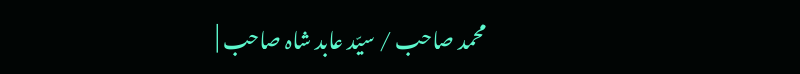محمد صاحب / سیّد عابد شاہ صاحب |